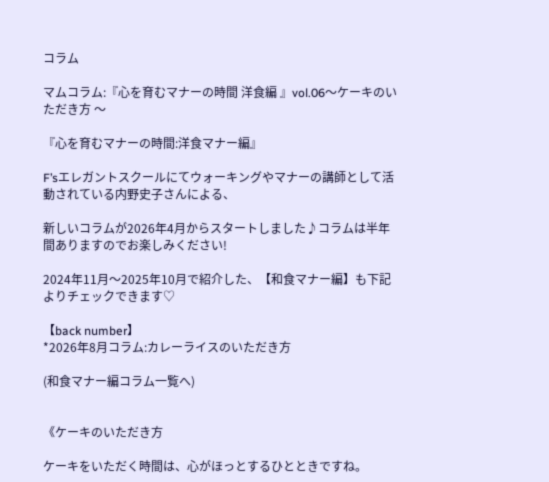コラム

マムコラム:『心を育むマナーの時間 洋食編 』vol.06〜ケーキのいただき方 〜

『心を育むマナーの時間:洋食マナー編』

F’sエレガントスクールにてウォーキングやマナーの講師として活動されている内野史子さんによる、

新しいコラムが2026年4月からスタートしました♪コラムは半年間ありますのでお楽しみください!

2024年11月〜2025年10月で紹介した、【和食マナー編】も下記よりチェックできます♡

【back number】
*2026年8月コラム:カレーライスのいただき方

(和食マナー編コラム一覧へ)


《ケーキのいただき方

ケーキをいただく時間は、心がほっとするひとときですね。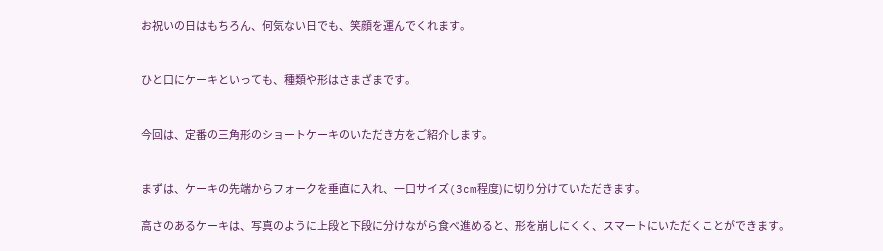お祝いの日はもちろん、何気ない日でも、笑顔を運んでくれます。


ひと口にケーキといっても、種類や形はさまざまです。


今回は、定番の三角形のショートケーキのいただき方をご紹介します。


まずは、ケーキの先端からフォークを垂直に入れ、一口サイズ(3cm程度)に切り分けていただきます。

高さのあるケーキは、写真のように上段と下段に分けながら食べ進めると、形を崩しにくく、スマートにいただくことができます。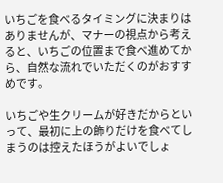いちごを食べるタイミングに決まりはありませんが、マナーの視点から考えると、いちごの位置まで食べ進めてから、自然な流れでいただくのがおすすめです。

いちごや生クリームが好きだからといって、最初に上の飾りだけを食べてしまうのは控えたほうがよいでしょ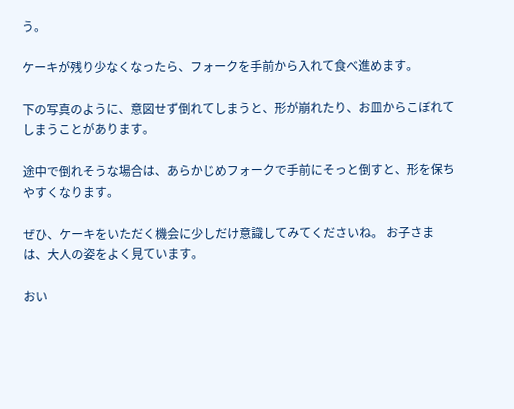う。

ケーキが残り少なくなったら、フォークを手前から入れて食べ進めます。

下の写真のように、意図せず倒れてしまうと、形が崩れたり、お皿からこぼれてしまうことがあります。

途中で倒れそうな場合は、あらかじめフォークで手前にそっと倒すと、形を保ちやすくなります。

ぜひ、ケーキをいただく機会に少しだけ意識してみてくださいね。 お子さまは、大人の姿をよく見ています。

おい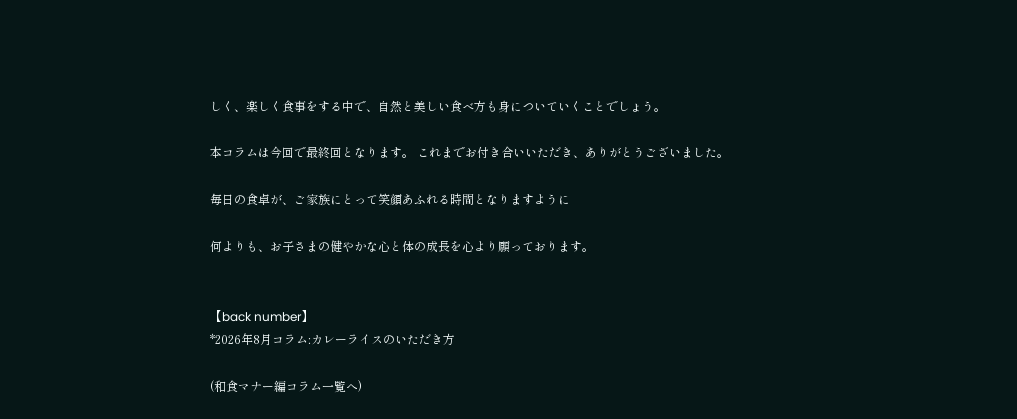しく、楽しく食事をする中で、自然と美しい食べ方も身についていくことでしょう。

本コラムは今回で最終回となります。 これまでお付き合いいただき、ありがとうございました。

毎日の食卓が、ご家族にとって笑顔あふれる時間となりますように

何よりも、お子さまの健やかな心と体の成長を心より願っております。


【back number】
*2026年8月コラム:カレーライスのいただき方

(和食マナー編コラム一覧へ)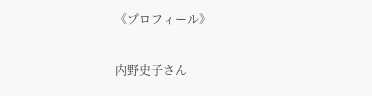《プロフィール》

内野史子さん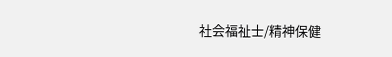社会福祉士/精神保健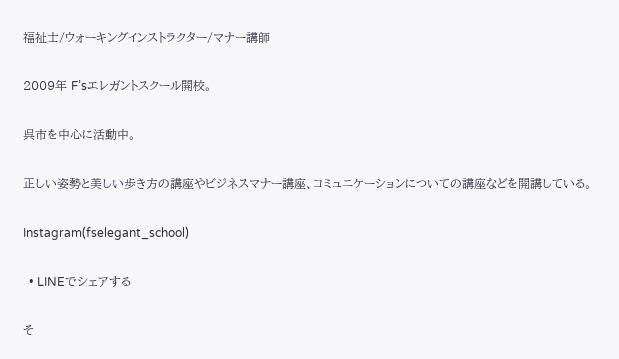福祉士/ウォーキングインストラクター/マナー講師

2009年 F’sエレガントスクール開校。

呉市を中心に活動中。

正しい姿勢と美しい歩き方の講座やビジネスマナー講座、コミュニケーションについての講座などを開講している。

Instagram(fselegant_school)

  • LINEでシェアする

そ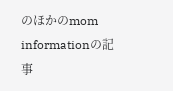のほかのmom informationの記事